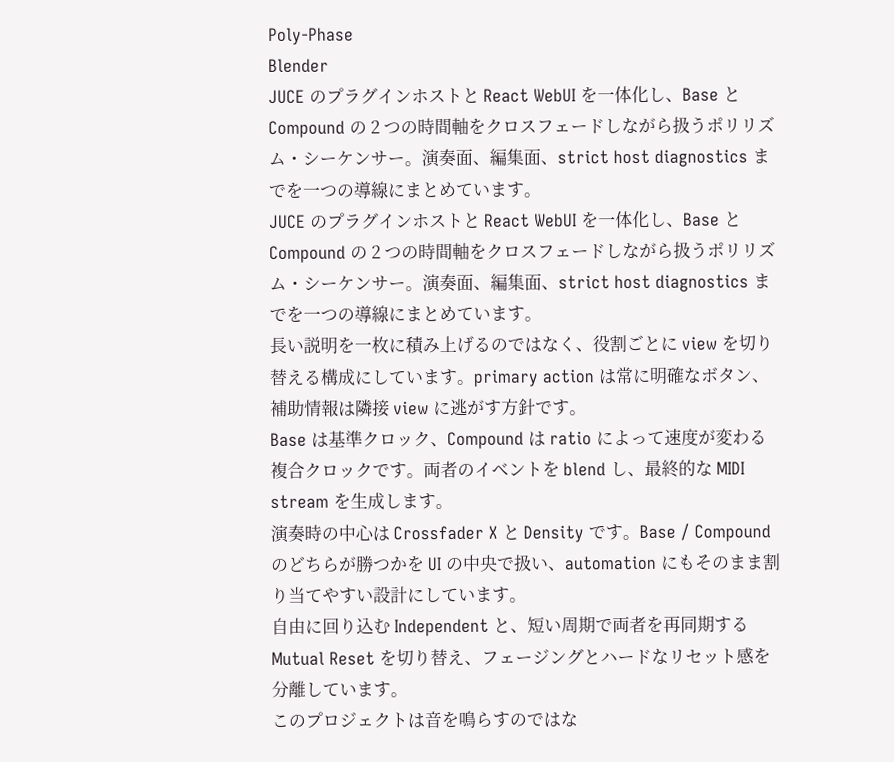Poly-Phase
Blender
JUCE のプラグインホストと React WebUI を一体化し、Base と Compound の 2 つの時間軸をクロスフェードしながら扱うポリリズム・シーケンサー。演奏面、編集面、strict host diagnostics までを一つの導線にまとめています。
JUCE のプラグインホストと React WebUI を一体化し、Base と Compound の 2 つの時間軸をクロスフェードしながら扱うポリリズム・シーケンサー。演奏面、編集面、strict host diagnostics までを一つの導線にまとめています。
長い説明を一枚に積み上げるのではなく、役割ごとに view を切り替える構成にしています。primary action は常に明確なボタン、補助情報は隣接 view に逃がす方針です。
Base は基準クロック、Compound は ratio によって速度が変わる複合クロックです。両者のイベントを blend し、最終的な MIDI stream を生成します。
演奏時の中心は Crossfader X と Density です。Base / Compound のどちらが勝つかを UI の中央で扱い、automation にもそのまま割り当てやすい設計にしています。
自由に回り込む Independent と、短い周期で両者を再同期する Mutual Reset を切り替え、フェージングとハードなリセット感を分離しています。
このプロジェクトは音を鳴らすのではな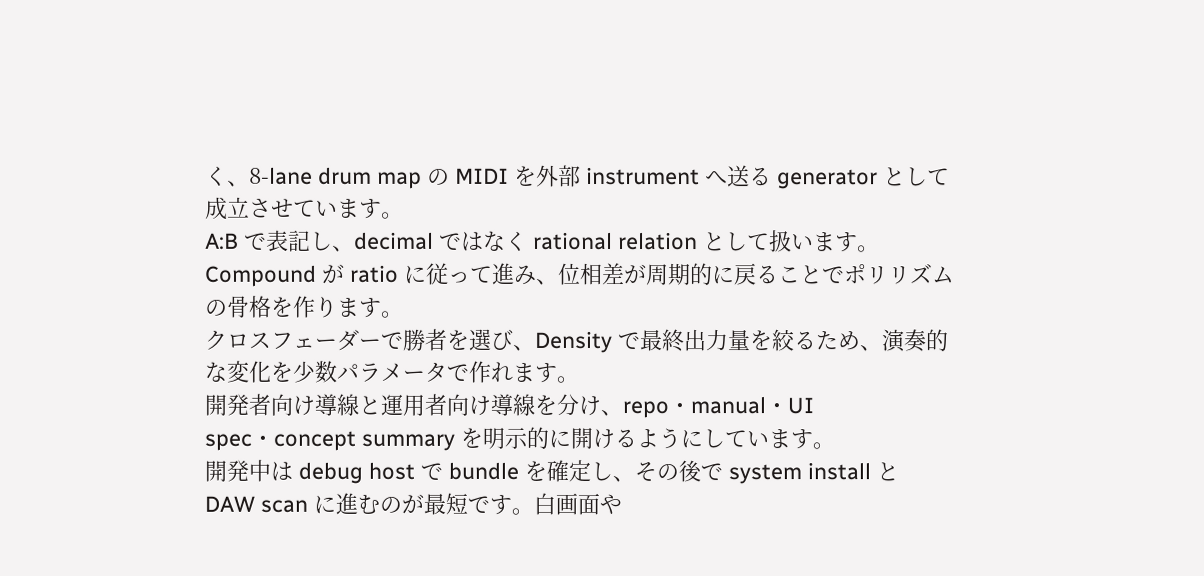く、8-lane drum map の MIDI を外部 instrument へ送る generator として成立させています。
A:B で表記し、decimal ではなく rational relation として扱います。
Compound が ratio に従って進み、位相差が周期的に戻ることでポリリズムの骨格を作ります。
クロスフェーダーで勝者を選び、Density で最終出力量を絞るため、演奏的な変化を少数パラメータで作れます。
開発者向け導線と運用者向け導線を分け、repo・manual・UI spec・concept summary を明示的に開けるようにしています。
開発中は debug host で bundle を確定し、その後で system install と DAW scan に進むのが最短です。白画面や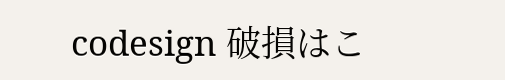codesign 破損はこ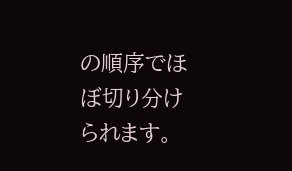の順序でほぼ切り分けられます。